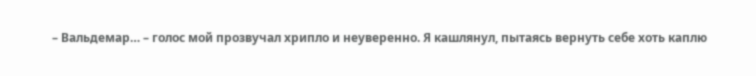– Вальдемар… – голос мой прозвучал хрипло и неуверенно. Я кашлянул, пытаясь вернуть себе хоть каплю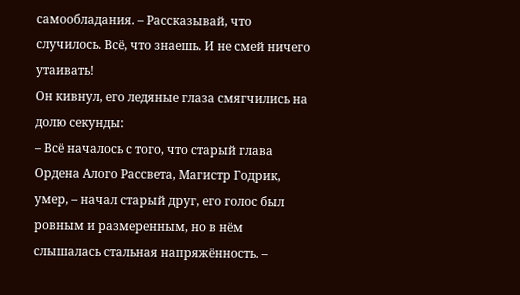самообладания. – Рассказывай, что случилось. Всё, что знаешь. И не смей ничего утаивать!
Он кивнул, его ледяные глаза смягчились на долю секунды:
– Всё началось с того, что старый глава Ордена Алого Рассвета, Магистр Годрик, умер, – начал старый друг, его голос был ровным и размеренным, но в нём слышалась стальная напряжённость. –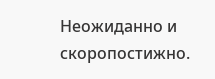Неожиданно и скоропостижно.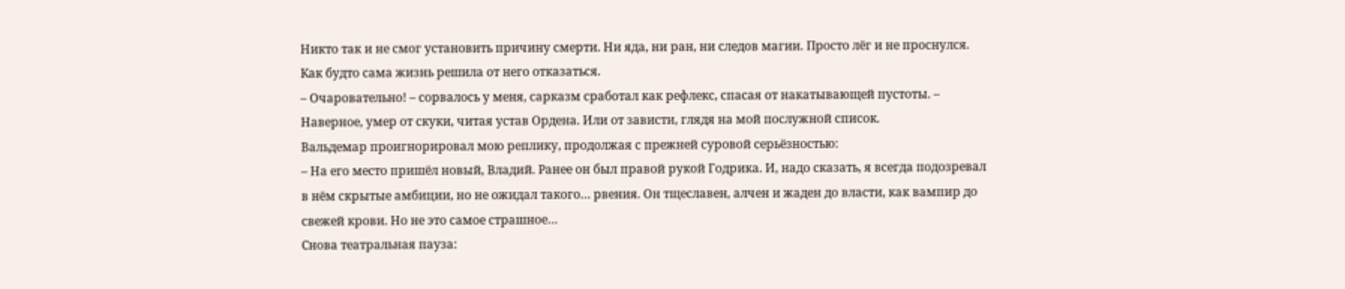Никто так и не смог установить причину смерти. Ни яда, ни ран, ни следов магии. Просто лёг и не проснулся. Как будто сама жизнь решила от него отказаться.
– Очаровательно! – сорвалось у меня, сарказм сработал как рефлекс, спасая от накатывающей пустоты. – Наверное, умер от скуки, читая устав Ордена. Или от зависти, глядя на мой послужной список.
Вальдемар проигнорировал мою реплику, продолжая с прежней суровой серьёзностью:
– На его место пришёл новый, Владий. Ранее он был правой рукой Годрика. И, надо сказать, я всегда подозревал в нём скрытые амбиции, но не ожидал такого… рвения. Он тщеславен, алчен и жаден до власти, как вампир до свежей крови. Но не это самое страшное…
Снова театральная пауза: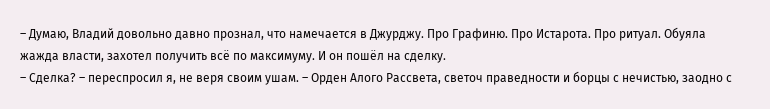– Думаю, Владий довольно давно прознал, что намечается в Джурджу. Про Графиню. Про Истарота. Про ритуал. Обуяла жажда власти, захотел получить всё по максимуму. И он пошёл на сделку.
– Сделка? – переспросил я, не веря своим ушам. – Орден Алого Рассвета, светоч праведности и борцы с нечистью, заодно с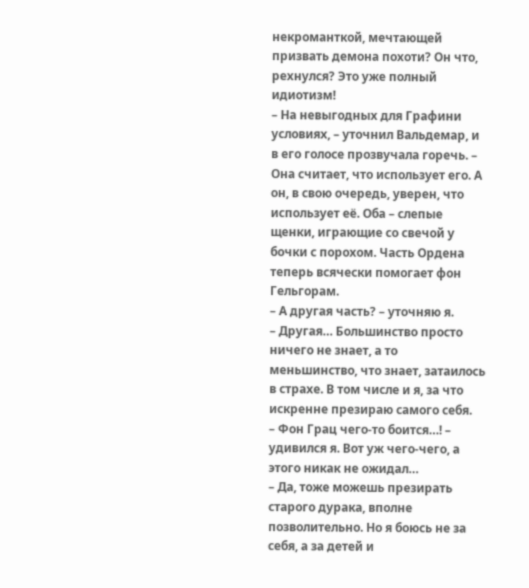некроманткой, мечтающей призвать демона похоти? Он что, рехнулся? Это уже полный идиотизм!
– На невыгодных для Графини условиях, – уточнил Вальдемар, и в его голосе прозвучала горечь. – Она считает, что использует его. А он, в свою очередь, уверен, что использует её. Оба – слепые щенки, играющие со свечой у бочки с порохом. Часть Ордена теперь всячески помогает фон Гельгорам.
– А другая часть? – уточняю я.
– Другая… Большинство просто ничего не знает, а то меньшинство, что знает, затаилось в страхе. В том числе и я, за что искренне презираю самого себя.
– Фон Грац чего-то боится…! – удивился я. Вот уж чего-чего, а этого никак не ожидал…
– Да, тоже можешь презирать старого дурака, вполне позволительно. Но я боюсь не за себя, а за детей и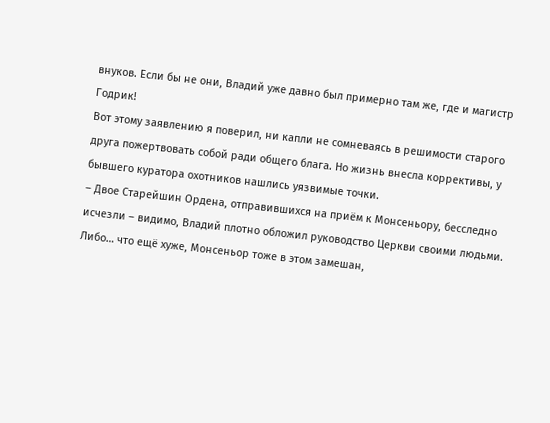внуков. Если бы не они, Владий уже давно был примерно там же, где и магистр Годрик!
Вот этому заявлению я поверил, ни капли не сомневаясь в решимости старого друга пожертвовать собой ради общего блага. Но жизнь внесла коррективы, у бывшего куратора охотников нашлись уязвимые точки.
– Двое Старейшин Ордена, отправившихся на приём к Монсеньору, бесследно исчезли – видимо, Владий плотно обложил руководство Церкви своими людьми. Либо… что ещё хуже, Монсеньор тоже в этом замешан,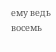ему ведь восемь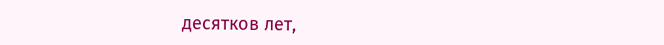десятков лет,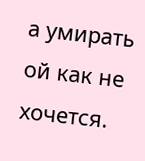а умирать ой как не хочется.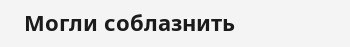Могли соблазнить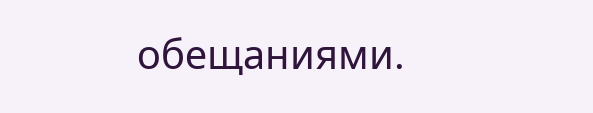обещаниями.